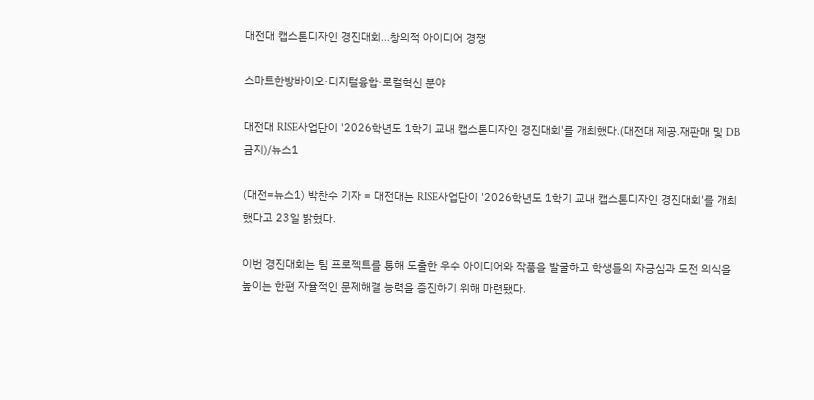대전대 캡스톤디자인 경진대회…창의적 아이디어 경쟁

스마트한방바이오·디지털융합·로컬혁신 분야

대전대 RISE사업단이 '2026학년도 1학기 교내 캡스톤디자인 경진대회'를 개최했다.(대전대 제공.재판매 및 DB금지)/뉴스1

(대전=뉴스1) 박찬수 기자 = 대전대는 RISE사업단이 '2026학년도 1학기 교내 캡스톤디자인 경진대회'를 개최했다고 23일 밝혔다.

이번 경진대회는 팀 프로젝트를 통해 도출한 우수 아이디어와 작품을 발굴하고 학생들의 자긍심과 도전 의식을 높이는 한편 자율적인 문제해결 능력을 증진하기 위해 마련됐다.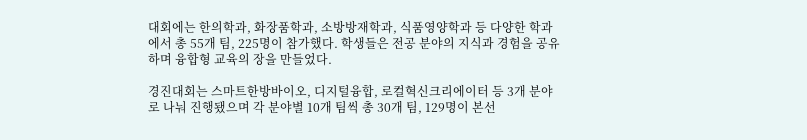대회에는 한의학과, 화장품학과, 소방방재학과, 식품영양학과 등 다양한 학과에서 총 55개 팀, 225명이 참가했다. 학생들은 전공 분야의 지식과 경험을 공유하며 융합형 교육의 장을 만들었다.

경진대회는 스마트한방바이오, 디지털융합, 로컬혁신크리에이터 등 3개 분야로 나눠 진행됐으며 각 분야별 10개 팀씩 총 30개 팀, 129명이 본선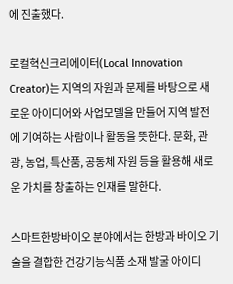에 진출했다.

로컬혁신크리에이터(Local Innovation Creator)는 지역의 자원과 문제를 바탕으로 새로운 아이디어와 사업모델을 만들어 지역 발전에 기여하는 사람이나 활동을 뜻한다. 문화, 관광, 농업, 특산품, 공동체 자원 등을 활용해 새로운 가치를 창출하는 인재를 말한다.

스마트한방바이오 분야에서는 한방과 바이오 기술을 결합한 건강기능식품 소재 발굴 아이디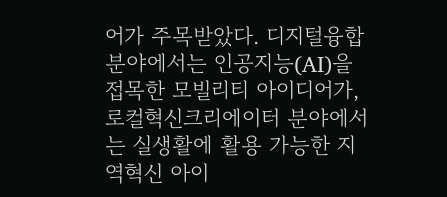어가 주목받았다. 디지털융합 분야에서는 인공지능(AI)을 접목한 모빌리티 아이디어가, 로컬혁신크리에이터 분야에서는 실생활에 활용 가능한 지역혁신 아이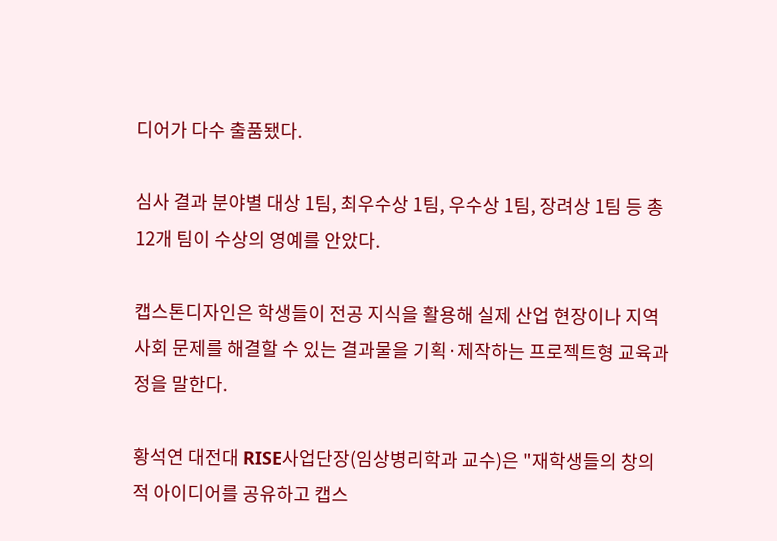디어가 다수 출품됐다.

심사 결과 분야별 대상 1팀, 최우수상 1팀, 우수상 1팀, 장려상 1팀 등 총 12개 팀이 수상의 영예를 안았다.

캡스톤디자인은 학생들이 전공 지식을 활용해 실제 산업 현장이나 지역사회 문제를 해결할 수 있는 결과물을 기획·제작하는 프로젝트형 교육과정을 말한다.

황석연 대전대 RISE사업단장(임상병리학과 교수)은 "재학생들의 창의적 아이디어를 공유하고 캡스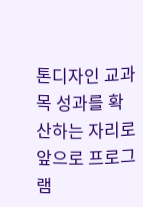톤디자인 교과목 성과를 확산하는 자리로 앞으로 프로그램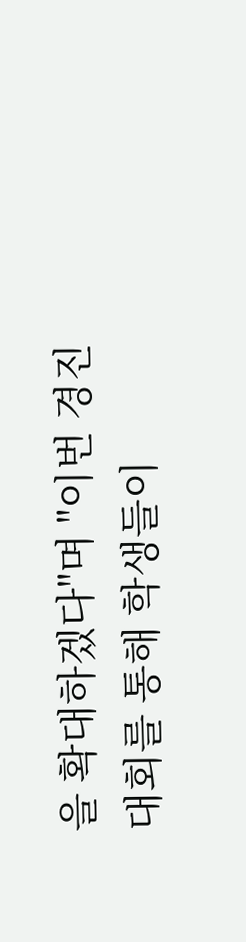을 확대하겠다"며 "이번 경진대회를 통해 학생들이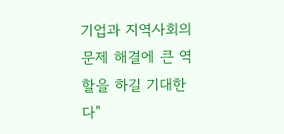기업과 지역사회의 문제 해결에 큰 역할을 하길 기대한다"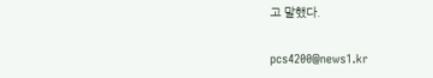고 말했다.

pcs4200@news1.kr